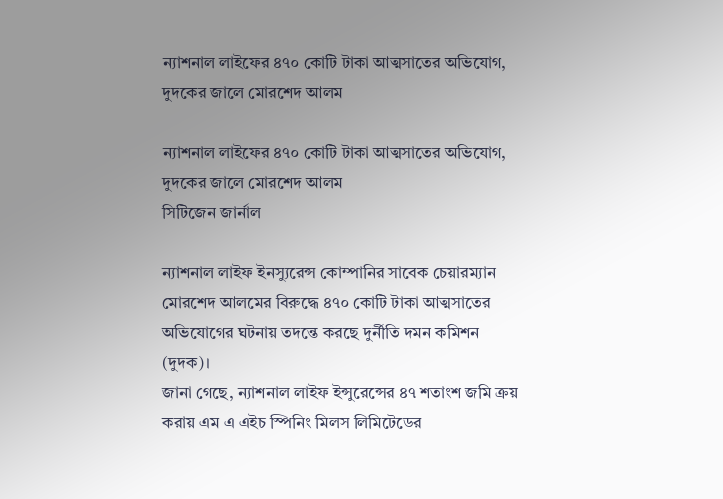ন্যাশনাল লাইফের ৪৭০ কোটি টাকা আত্মসাতের অভিযোগ, দুদকের জালে মোরশেদ আলম

ন্যাশনাল লাইফের ৪৭০ কোটি টাকা আত্মসাতের অভিযোগ, দুদকের জালে মোরশেদ আলম
সিটিজেন জার্নাল

ন্যাশনাল লাইফ ইনস্যুরেন্স কোম্পানির সাবেক চেয়ারম্যান মোরশেদ আলমের বিরুদ্ধে ৪৭০ কোটি টাকা আত্মসাতের অভিযোগের ঘটনায় তদন্তে করছে দুর্নীতি দমন কমিশন (দুদক)।
জানা গেছে, ন্যাশনাল লাইফ ইন্সুরেন্সের ৪৭ শতাংশ জমি ক্রয় করায় এম এ এইচ স্পিনিং মিলস লিমিটেডের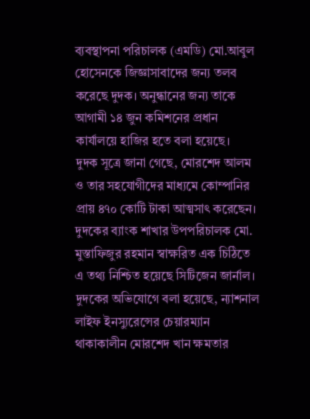ব্যবস্থাপনা পরিচালক (এমডি) মো.আবুল হোসেনকে জিজ্ঞাসাবাদের জন্য তলব করেছে দুদক। অনুন্ধানের জন্য তাকে আগামী ১৪ জুন কমিশনের প্রধান কার্যালয়ে হাজির হতে বলা হয়েছে।
দুদক সূত্রে জানা গেছে, মোরশেদ আলম ও তার সহযোগীদের মাধ্যমে কোম্পানির প্রায় ৪৭০ কোটি টাকা আত্মসাৎ করেছেন। দুদকের ব্যাংক শাখার উপপরিচালক মো. মুস্তাফিজুর রহমান স্বাক্ষরিত এক চিঠিতে এ তথ্য নিশ্চিত হয়েছে সিটিজেন জার্নাল।
দুদকের অভিযোগে বলা হয়েছে, ন্যাশনাল লাইফ ইনস্যুরেন্সের চেয়ারম্যান থাকাকালীন মোরশেদ খান ক্ষমতার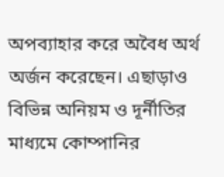অপব্যাহার করে অবৈধ অর্থ অর্জন করেছেন। এছাড়াও বিভিন্ন অনিয়ম ও দূর্নীতির মাধ্যমে কোম্পানির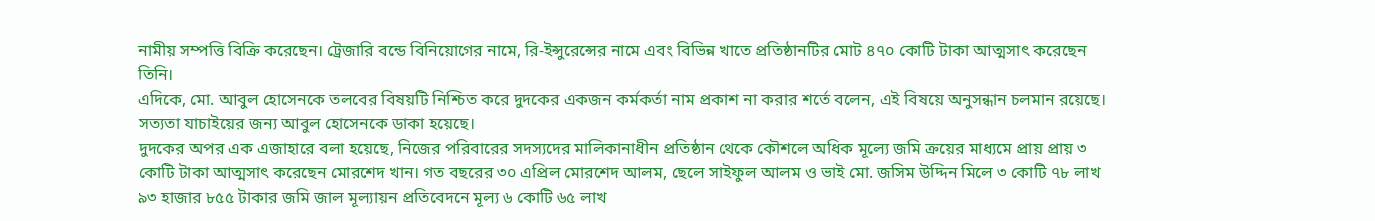নামীয় সম্পত্তি বিক্রি করেছেন। ট্রেজারি বন্ডে বিনিয়োগের নামে, রি-ইন্সুরেন্সের নামে এবং বিভিন্ন খাতে প্রতিষ্ঠানটির মোট ৪৭০ কোটি টাকা আত্মসাৎ করেছেন তিনি।
এদিকে, মো. আবুল হোসেনকে তলবের বিষয়টি নিশ্চিত করে দুদকের একজন কর্মকর্তা নাম প্রকাশ না করার শর্তে বলেন, এই বিষয়ে অনুসন্ধান চলমান রয়েছে। সত্যতা যাচাইয়ের জন্য আবুল হোসেনকে ডাকা হয়েছে।
দুদকের অপর এক এজাহারে বলা হয়েছে, নিজের পরিবারের সদস্যদের মালিকানাধীন প্রতিষ্ঠান থেকে কৌশলে অধিক মূল্যে জমি ক্রয়ের মাধ্যমে প্রায় প্রায় ৩ কোটি টাকা আত্মসাৎ করেছেন মোরশেদ খান। গত বছরের ৩০ এপ্রিল মোরশেদ আলম, ছেলে সাইফুল আলম ও ভাই মো. জসিম উদ্দিন মিলে ৩ কোটি ৭৮ লাখ ৯৩ হাজার ৮৫৫ টাকার জমি জাল মূল্যায়ন প্রতিবেদনে মূল্য ৬ কোটি ৬৫ লাখ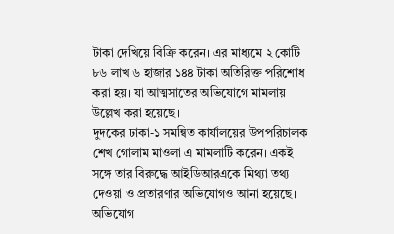টাকা দেখিয়ে বিক্রি করেন। এর মাধ্যমে ২ কোটি ৮৬ লাখ ৬ হাজার ১৪৪ টাকা অতিরিক্ত পরিশোধ করা হয়। যা আত্মসাতের অভিযোগে মামলায় উল্লেখ করা হয়েছে।
দুদকের ঢাকা-১ সমন্বিত কার্যালয়ের উপপরিচালক শেখ গোলাম মাওলা এ মামলাটি করেন। একই সঙ্গে তার বিরুদ্ধে আইডিআরএকে মিথ্যা তথ্য দেওয়া ও প্রতারণার অভিযোগও আনা হয়েছে।
অভিযোগ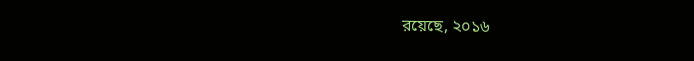রয়েছে, ২০১৬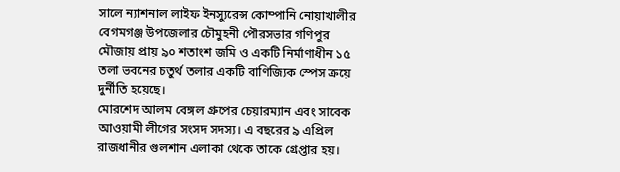সালে ন্যাশনাল লাইফ ইনস্যুরেন্স কোম্পানি নোয়াখালীর বেগমগঞ্জ উপজেলার চৌমুহনী পৌরসভার গণিপুর মৌজায় প্রায় ৯০ শতাংশ জমি ও একটি নির্মাণাধীন ১৫ তলা ভবনের চতুর্থ তলার একটি বাণিজ্যিক স্পেস ক্রয়ে দুর্নীতি হয়েছে।
মোরশেদ আলম বেঙ্গল গ্রুপের চেয়ারম্যান এবং সাবেক আওয়ামী লীগের সংসদ সদস্য। এ বছরের ৯ এপ্রিল রাজধানীর গুলশান এলাকা থেকে তাকে গ্রেপ্তার হয়।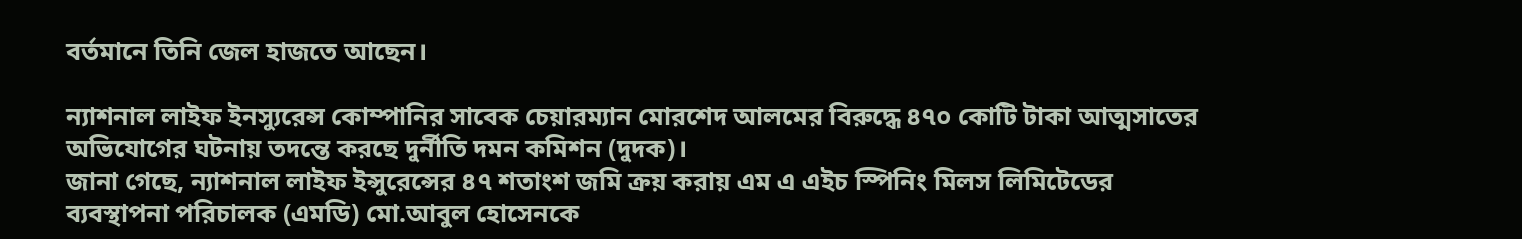বর্তমানে তিনি জেল হাজতে আছেন।

ন্যাশনাল লাইফ ইনস্যুরেন্স কোম্পানির সাবেক চেয়ারম্যান মোরশেদ আলমের বিরুদ্ধে ৪৭০ কোটি টাকা আত্মসাতের অভিযোগের ঘটনায় তদন্তে করছে দুর্নীতি দমন কমিশন (দুদক)।
জানা গেছে, ন্যাশনাল লাইফ ইন্সুরেন্সের ৪৭ শতাংশ জমি ক্রয় করায় এম এ এইচ স্পিনিং মিলস লিমিটেডের
ব্যবস্থাপনা পরিচালক (এমডি) মো.আবুল হোসেনকে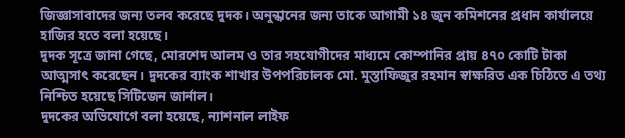জিজ্ঞাসাবাদের জন্য তলব করেছে দুদক। অনুন্ধানের জন্য তাকে আগামী ১৪ জুন কমিশনের প্রধান কার্যালয়ে হাজির হতে বলা হয়েছে।
দুদক সূত্রে জানা গেছে, মোরশেদ আলম ও তার সহযোগীদের মাধ্যমে কোম্পানির প্রায় ৪৭০ কোটি টাকা আত্মসাৎ করেছেন। দুদকের ব্যাংক শাখার উপপরিচালক মো. মুস্তাফিজুর রহমান স্বাক্ষরিত এক চিঠিতে এ তথ্য নিশ্চিত হয়েছে সিটিজেন জার্নাল।
দুদকের অভিযোগে বলা হয়েছে, ন্যাশনাল লাইফ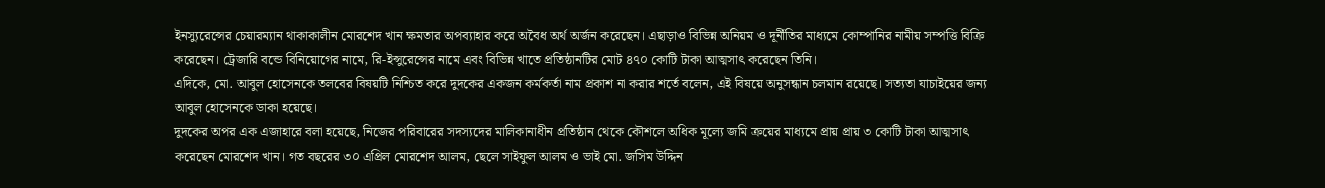ইনস্যুরেন্সের চেয়ারম্যান থাকাকালীন মোরশেদ খান ক্ষমতার অপব্যাহার করে অবৈধ অর্থ অর্জন করেছেন। এছাড়াও বিভিন্ন অনিয়ম ও দূর্নীতির মাধ্যমে কোম্পানির নামীয় সম্পত্তি বিক্রি করেছেন। ট্রেজারি বন্ডে বিনিয়োগের নামে, রি-ইন্সুরেন্সের নামে এবং বিভিন্ন খাতে প্রতিষ্ঠানটির মোট ৪৭০ কোটি টাকা আত্মসাৎ করেছেন তিনি।
এদিকে, মো. আবুল হোসেনকে তলবের বিষয়টি নিশ্চিত করে দুদকের একজন কর্মকর্তা নাম প্রকাশ না করার শর্তে বলেন, এই বিষয়ে অনুসন্ধান চলমান রয়েছে। সত্যতা যাচাইয়ের জন্য আবুল হোসেনকে ডাকা হয়েছে।
দুদকের অপর এক এজাহারে বলা হয়েছে, নিজের পরিবারের সদস্যদের মালিকানাধীন প্রতিষ্ঠান থেকে কৌশলে অধিক মূল্যে জমি ক্রয়ের মাধ্যমে প্রায় প্রায় ৩ কোটি টাকা আত্মসাৎ করেছেন মোরশেদ খান। গত বছরের ৩০ এপ্রিল মোরশেদ আলম, ছেলে সাইফুল আলম ও ভাই মো. জসিম উদ্দিন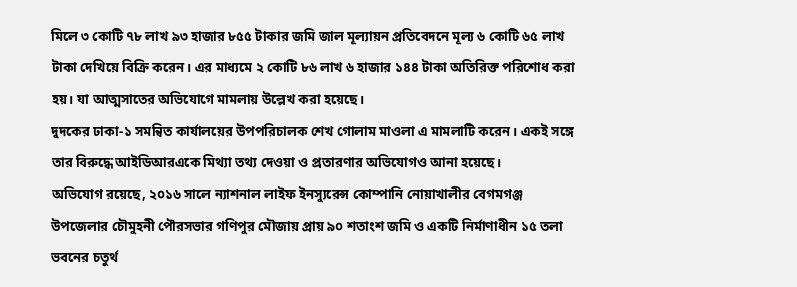মিলে ৩ কোটি ৭৮ লাখ ৯৩ হাজার ৮৫৫ টাকার জমি জাল মূল্যায়ন প্রতিবেদনে মূল্য ৬ কোটি ৬৫ লাখ টাকা দেখিয়ে বিক্রি করেন। এর মাধ্যমে ২ কোটি ৮৬ লাখ ৬ হাজার ১৪৪ টাকা অতিরিক্ত পরিশোধ করা হয়। যা আত্মসাতের অভিযোগে মামলায় উল্লেখ করা হয়েছে।
দুদকের ঢাকা-১ সমন্বিত কার্যালয়ের উপপরিচালক শেখ গোলাম মাওলা এ মামলাটি করেন। একই সঙ্গে তার বিরুদ্ধে আইডিআরএকে মিথ্যা তথ্য দেওয়া ও প্রতারণার অভিযোগও আনা হয়েছে।
অভিযোগ রয়েছে, ২০১৬ সালে ন্যাশনাল লাইফ ইনস্যুরেন্স কোম্পানি নোয়াখালীর বেগমগঞ্জ উপজেলার চৌমুহনী পৌরসভার গণিপুর মৌজায় প্রায় ৯০ শতাংশ জমি ও একটি নির্মাণাধীন ১৫ তলা ভবনের চতুর্থ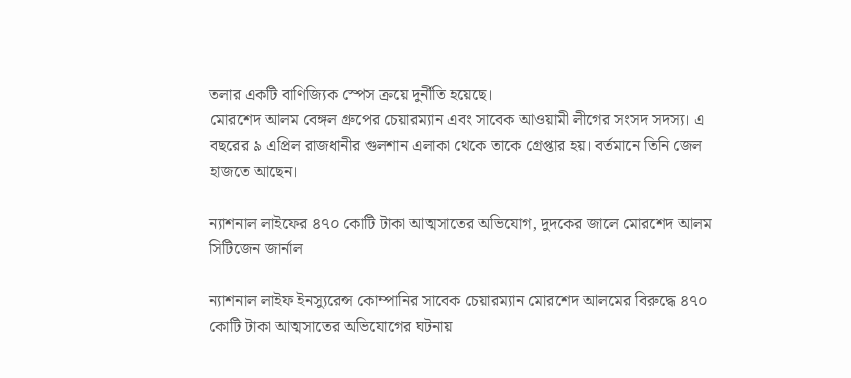তলার একটি বাণিজ্যিক স্পেস ক্রয়ে দুর্নীতি হয়েছে।
মোরশেদ আলম বেঙ্গল গ্রুপের চেয়ারম্যান এবং সাবেক আওয়ামী লীগের সংসদ সদস্য। এ বছরের ৯ এপ্রিল রাজধানীর গুলশান এলাকা থেকে তাকে গ্রেপ্তার হয়। বর্তমানে তিনি জেল হাজতে আছেন।

ন্যাশনাল লাইফের ৪৭০ কোটি টাকা আত্মসাতের অভিযোগ, দুদকের জালে মোরশেদ আলম
সিটিজেন জার্নাল

ন্যাশনাল লাইফ ইনস্যুরেন্স কোম্পানির সাবেক চেয়ারম্যান মোরশেদ আলমের বিরুদ্ধে ৪৭০ কোটি টাকা আত্মসাতের অভিযোগের ঘটনায়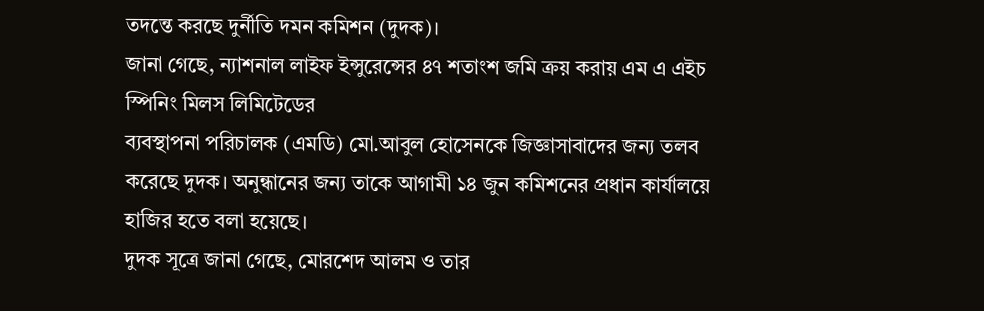তদন্তে করছে দুর্নীতি দমন কমিশন (দুদক)।
জানা গেছে, ন্যাশনাল লাইফ ইন্সুরেন্সের ৪৭ শতাংশ জমি ক্রয় করায় এম এ এইচ স্পিনিং মিলস লিমিটেডের
ব্যবস্থাপনা পরিচালক (এমডি) মো.আবুল হোসেনকে জিজ্ঞাসাবাদের জন্য তলব করেছে দুদক। অনুন্ধানের জন্য তাকে আগামী ১৪ জুন কমিশনের প্রধান কার্যালয়ে হাজির হতে বলা হয়েছে।
দুদক সূত্রে জানা গেছে, মোরশেদ আলম ও তার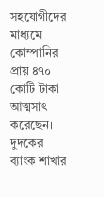সহযোগীদের মাধ্যমে কোম্পানির প্রায় ৪৭০ কোটি টাকা আত্মসাৎ করেছেন। দুদকের ব্যাংক শাখার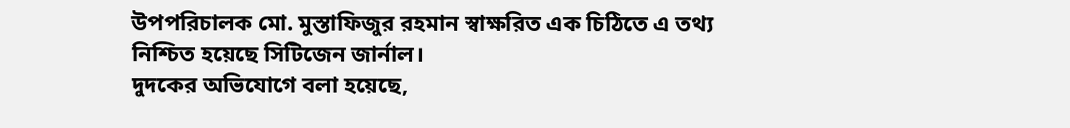উপপরিচালক মো. মুস্তাফিজুর রহমান স্বাক্ষরিত এক চিঠিতে এ তথ্য নিশ্চিত হয়েছে সিটিজেন জার্নাল।
দুদকের অভিযোগে বলা হয়েছে,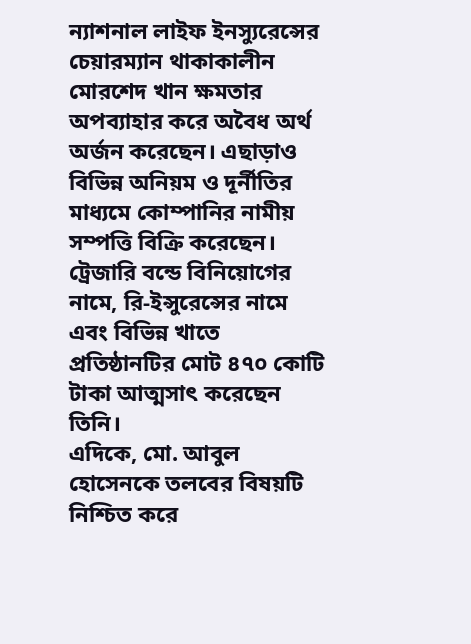ন্যাশনাল লাইফ ইনস্যুরেন্সের চেয়ারম্যান থাকাকালীন মোরশেদ খান ক্ষমতার অপব্যাহার করে অবৈধ অর্থ অর্জন করেছেন। এছাড়াও বিভিন্ন অনিয়ম ও দূর্নীতির মাধ্যমে কোম্পানির নামীয় সম্পত্তি বিক্রি করেছেন। ট্রেজারি বন্ডে বিনিয়োগের নামে, রি-ইন্সুরেন্সের নামে এবং বিভিন্ন খাতে প্রতিষ্ঠানটির মোট ৪৭০ কোটি টাকা আত্মসাৎ করেছেন তিনি।
এদিকে, মো. আবুল হোসেনকে তলবের বিষয়টি নিশ্চিত করে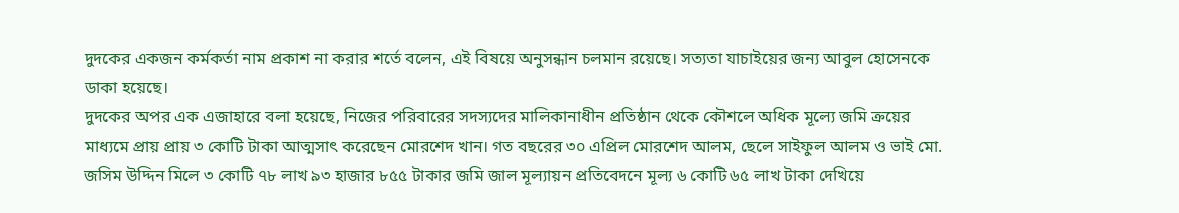দুদকের একজন কর্মকর্তা নাম প্রকাশ না করার শর্তে বলেন, এই বিষয়ে অনুসন্ধান চলমান রয়েছে। সত্যতা যাচাইয়ের জন্য আবুল হোসেনকে ডাকা হয়েছে।
দুদকের অপর এক এজাহারে বলা হয়েছে, নিজের পরিবারের সদস্যদের মালিকানাধীন প্রতিষ্ঠান থেকে কৌশলে অধিক মূল্যে জমি ক্রয়ের মাধ্যমে প্রায় প্রায় ৩ কোটি টাকা আত্মসাৎ করেছেন মোরশেদ খান। গত বছরের ৩০ এপ্রিল মোরশেদ আলম, ছেলে সাইফুল আলম ও ভাই মো. জসিম উদ্দিন মিলে ৩ কোটি ৭৮ লাখ ৯৩ হাজার ৮৫৫ টাকার জমি জাল মূল্যায়ন প্রতিবেদনে মূল্য ৬ কোটি ৬৫ লাখ টাকা দেখিয়ে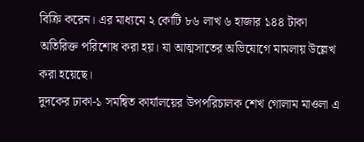বিক্রি করেন। এর মাধ্যমে ২ কোটি ৮৬ লাখ ৬ হাজার ১৪৪ টাকা অতিরিক্ত পরিশোধ করা হয়। যা আত্মসাতের অভিযোগে মামলায় উল্লেখ করা হয়েছে।
দুদকের ঢাকা-১ সমন্বিত কার্যালয়ের উপপরিচালক শেখ গোলাম মাওলা এ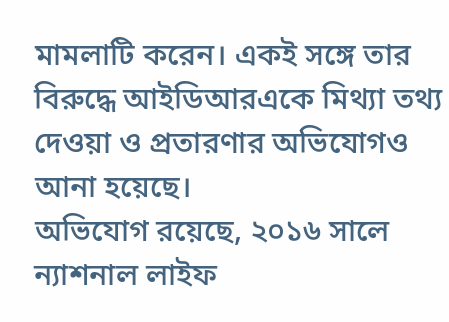মামলাটি করেন। একই সঙ্গে তার বিরুদ্ধে আইডিআরএকে মিথ্যা তথ্য দেওয়া ও প্রতারণার অভিযোগও আনা হয়েছে।
অভিযোগ রয়েছে, ২০১৬ সালে ন্যাশনাল লাইফ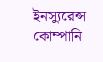ইনস্যুরেন্স কোম্পানি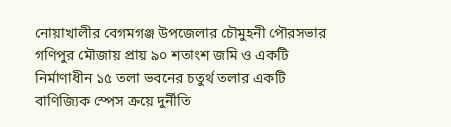নোয়াখালীর বেগমগঞ্জ উপজেলার চৌমুহনী পৌরসভার গণিপুর মৌজায় প্রায় ৯০ শতাংশ জমি ও একটি নির্মাণাধীন ১৫ তলা ভবনের চতুর্থ তলার একটি বাণিজ্যিক স্পেস ক্রয়ে দুর্নীতি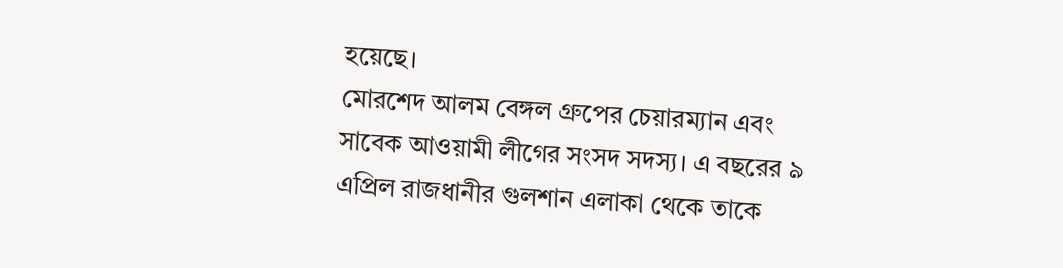হয়েছে।
মোরশেদ আলম বেঙ্গল গ্রুপের চেয়ারম্যান এবং সাবেক আওয়ামী লীগের সংসদ সদস্য। এ বছরের ৯ এপ্রিল রাজধানীর গুলশান এলাকা থেকে তাকে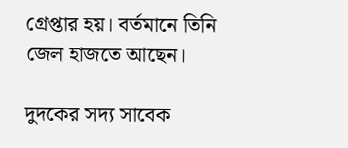গ্রেপ্তার হয়। বর্তমানে তিনি জেল হাজতে আছেন।

দুদকের সদ্য সাবেক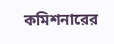কমিশনারের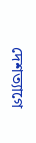দেশত্যাগে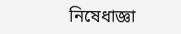নিষেধাজ্ঞা